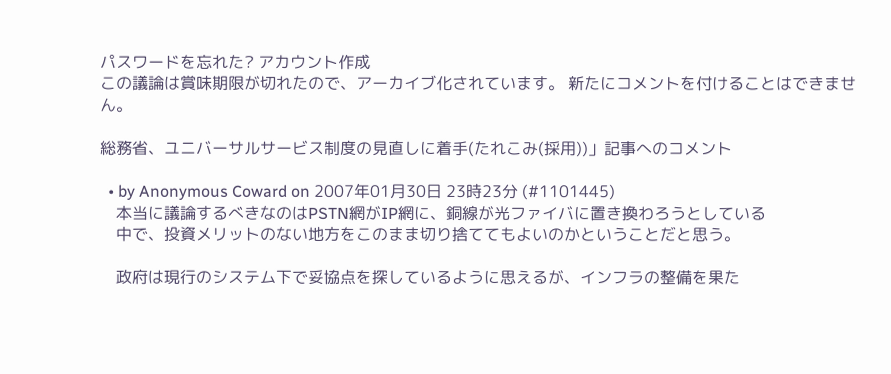パスワードを忘れた? アカウント作成
この議論は賞味期限が切れたので、アーカイブ化されています。 新たにコメントを付けることはできません。

総務省、ユニバーサルサービス制度の見直しに着手(たれこみ(採用))」記事へのコメント

  • by Anonymous Coward on 2007年01月30日 23時23分 (#1101445)
    本当に議論するべきなのはPSTN網がIP網に、銅線が光ファイバに置き換わろうとしている
    中で、投資メリットのない地方をこのまま切り捨ててもよいのかということだと思う。

    政府は現行のシステム下で妥協点を探しているように思えるが、インフラの整備を果た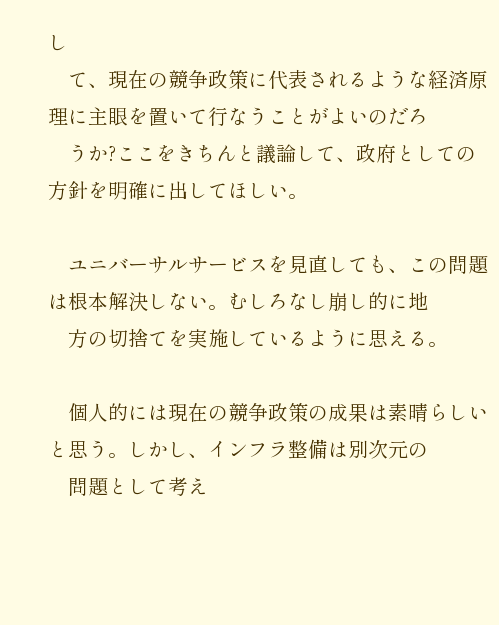し
    て、現在の競争政策に代表されるような経済原理に主眼を置いて行なうことがよいのだろ
    うか?ここをきちんと議論して、政府としての方針を明確に出してほしい。

    ユニバーサルサービスを見直しても、この問題は根本解決しない。むしろなし崩し的に地
    方の切捨てを実施しているように思える。

    個人的には現在の競争政策の成果は素晴らしいと思う。しかし、インフラ整備は別次元の
    問題として考え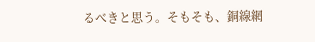るべきと思う。そもそも、銅線網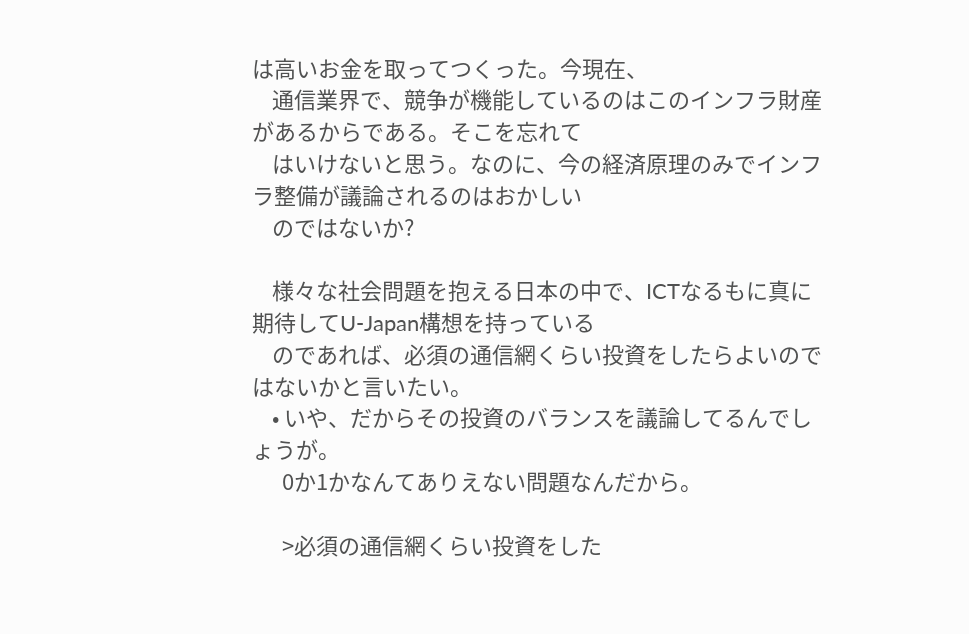は高いお金を取ってつくった。今現在、
    通信業界で、競争が機能しているのはこのインフラ財産があるからである。そこを忘れて
    はいけないと思う。なのに、今の経済原理のみでインフラ整備が議論されるのはおかしい
    のではないか?

    様々な社会問題を抱える日本の中で、ICTなるもに真に期待してU-Japan構想を持っている
    のであれば、必須の通信網くらい投資をしたらよいのではないかと言いたい。
    • いや、だからその投資のバランスを議論してるんでしょうが。
      0か1かなんてありえない問題なんだから。

      >必須の通信網くらい投資をした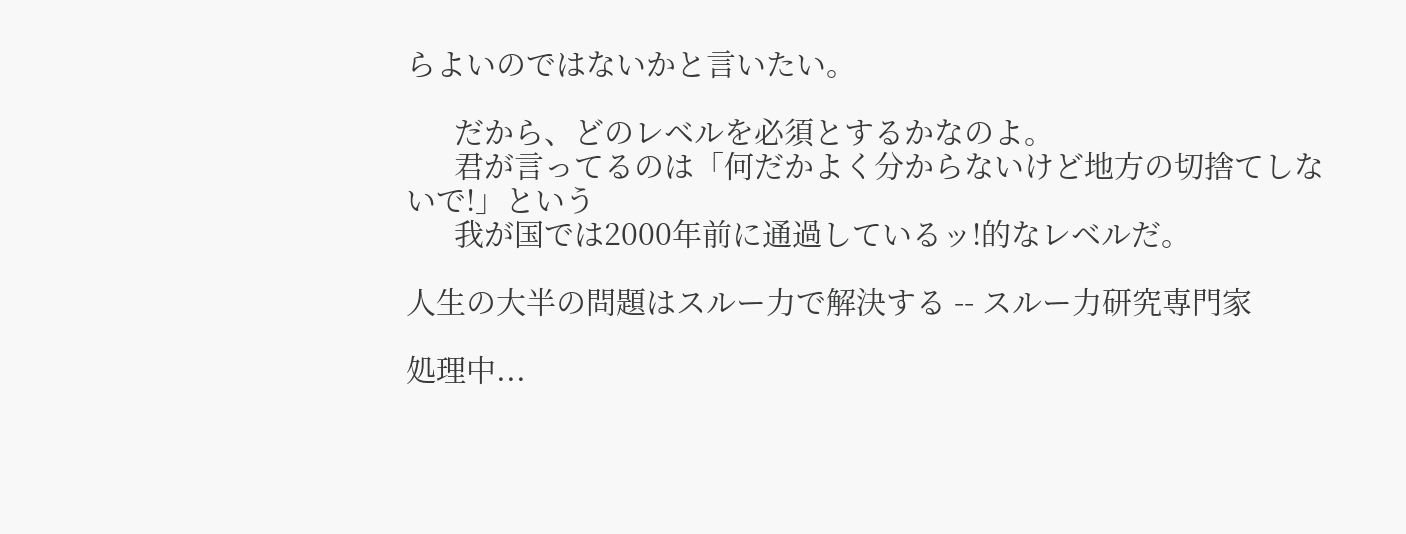らよいのではないかと言いたい。

      だから、どのレベルを必須とするかなのよ。
      君が言ってるのは「何だかよく分からないけど地方の切捨てしないで!」という
      我が国では2000年前に通過しているッ!的なレベルだ。

人生の大半の問題はスルー力で解決する -- スルー力研究専門家

処理中...